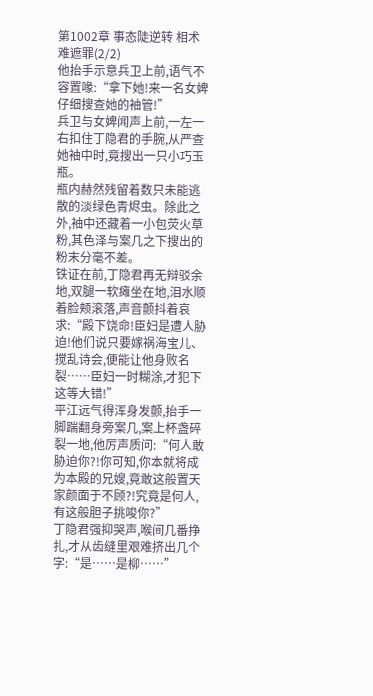第1002章 事态陡逆转 相术难遮罪(2/2)
他抬手示意兵卫上前,语气不容置喙:“拿下她!来一名女婢仔细搜查她的袖管!”
兵卫与女婢闻声上前,一左一右扣住丁隐君的手腕,从严查她袖中时,竟搜出一只小巧玉瓶。
瓶内赫然残留着数只未能逃散的淡绿色青烬虫。除此之外,袖中还藏着一小包荧火草粉,其色泽与案几之下搜出的粉末分毫不差。
铁证在前,丁隐君再无辩驳余地,双腿一软瘫坐在地,泪水顺着脸颊滚落,声音颤抖着哀求:“殿下饶命!臣妇是遭人胁迫!他们说只要嫁祸海宝儿、搅乱诗会,便能让他身败名裂……臣妇一时糊涂,才犯下这等大错!”
平江远气得浑身发颤,抬手一脚踹翻身旁案几,案上杯盏碎裂一地,他厉声质问:“何人敢胁迫你?!你可知,你本就将成为本殿的兄嫂,竟敢这般置天家颜面于不顾?!究竟是何人,有这般胆子挑唆你?”
丁隐君强抑哭声,喉间几番挣扎,才从齿缝里艰难挤出几个字:“是……是柳……”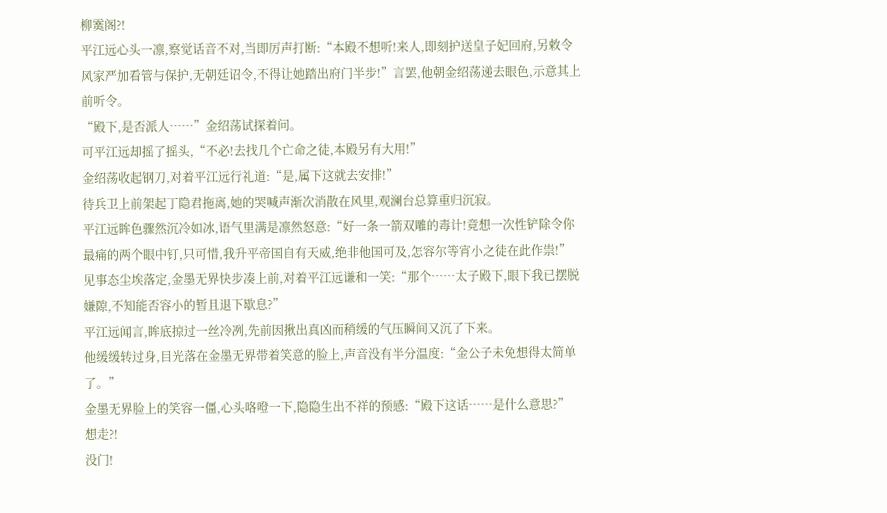柳霙阁?!
平江远心头一凛,察觉话音不对,当即厉声打断:“本殿不想听!来人,即刻护送皇子妃回府,另敕令风家严加看管与保护,无朝廷诏令,不得让她踏出府门半步!”言罢,他朝金绍荡递去眼色,示意其上前听令。
“殿下,是否派人……”金绍荡试探着问。
可平江远却摇了摇头,“不必!去找几个亡命之徒,本殿另有大用!”
金绍荡收起钢刀,对着平江远行礼道:“是,属下这就去安排!”
待兵卫上前架起丁隐君拖离,她的哭喊声渐次消散在风里,观澜台总算重归沉寂。
平江远眸色骤然沉冷如冰,语气里满是凛然怒意:“好一条一箭双雕的毒计!竟想一次性铲除令你最痛的两个眼中钉,只可惜,我升平帝国自有天威,绝非他国可及,怎容尔等宵小之徒在此作祟!”
见事态尘埃落定,金墨无界快步凑上前,对着平江远谦和一笑:“那个……太子殿下,眼下我已摆脱嫌隙,不知能否容小的暂且退下歇息?”
平江远闻言,眸底掠过一丝冷冽,先前因揪出真凶而稍缓的气压瞬间又沉了下来。
他缓缓转过身,目光落在金墨无界带着笑意的脸上,声音没有半分温度:“金公子未免想得太简单了。”
金墨无界脸上的笑容一僵,心头咯噔一下,隐隐生出不祥的预感:“殿下这话……是什么意思?”
想走?!
没门!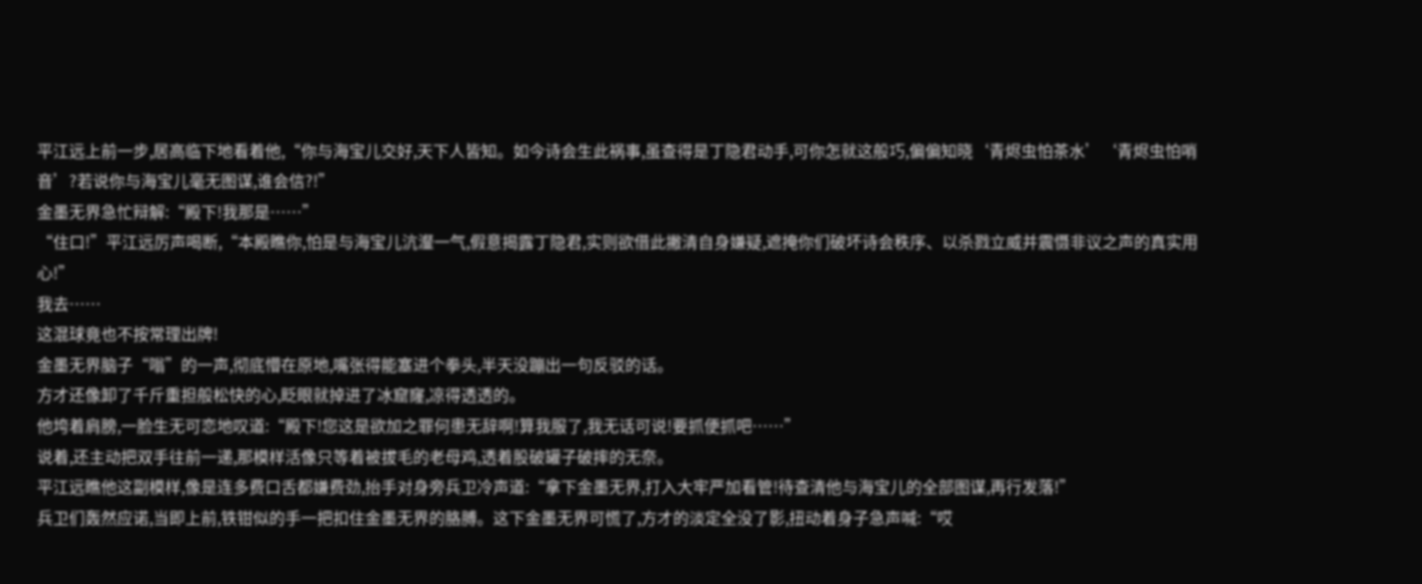平江远上前一步,居高临下地看着他,“你与海宝儿交好,天下人皆知。如今诗会生此祸事,虽查得是丁隐君动手,可你怎就这般巧,偏偏知晓‘青烬虫怕茶水’‘青烬虫怕哨音’?若说你与海宝儿毫无图谋,谁会信?!”
金墨无界急忙辩解:“殿下!我那是……”
“住口!”平江远厉声喝断,“本殿瞧你,怕是与海宝儿沆瀣一气,假意揭露丁隐君,实则欲借此撇清自身嫌疑,遮掩你们破坏诗会秩序、以杀戮立威并震慑非议之声的真实用心!”
我去……
这混球竟也不按常理出牌!
金墨无界脑子“嗡”的一声,彻底懵在原地,嘴张得能塞进个拳头,半天没蹦出一句反驳的话。
方才还像卸了千斤重担般松快的心,眨眼就掉进了冰窟窿,凉得透透的。
他垮着肩膀,一脸生无可恋地叹道:“殿下!您这是欲加之罪何患无辞啊!算我服了,我无话可说!要抓便抓吧……”
说着,还主动把双手往前一递,那模样活像只等着被拔毛的老母鸡,透着股破罐子破摔的无奈。
平江远瞧他这副模样,像是连多费口舌都嫌费劲,抬手对身旁兵卫冷声道:“拿下金墨无界,打入大牢严加看管!待查清他与海宝儿的全部图谋,再行发落!”
兵卫们轰然应诺,当即上前,铁钳似的手一把扣住金墨无界的胳膊。这下金墨无界可慌了,方才的淡定全没了影,扭动着身子急声喊:“哎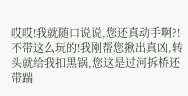哎哎!我就随口说说,您还真动手啊?!不带这么玩的!我刚帮您揪出真凶,转头就给我扣黑锅,您这是过河拆桥还带踹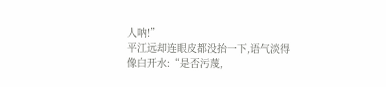人呐!”
平江远却连眼皮都没抬一下,语气淡得像白开水:“是否污蔑,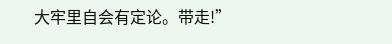大牢里自会有定论。带走!”